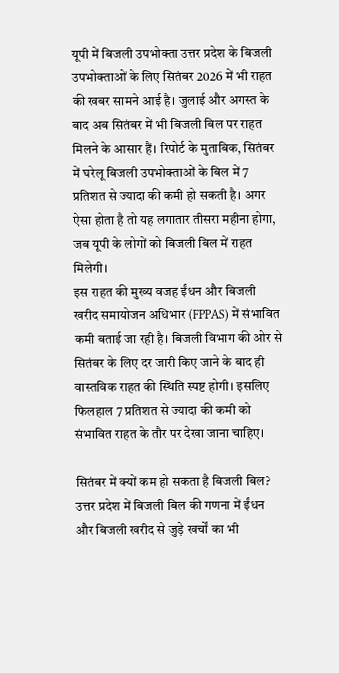यूपी में बिजली उपभोक्ता उत्तर प्रदेश के बिजली उपभोक्ताओं के लिए सितंबर 2026 में भी राहत की खबर सामने आई है। जुलाई और अगस्त के बाद अब सितंबर में भी बिजली बिल पर राहत मिलने के आसार हैं। रिपोर्ट के मुताबिक, सितंबर में घरेलू बिजली उपभोक्ताओं के बिल में 7 प्रतिशत से ज्यादा की कमी हो सकती है। अगर ऐसा होता है तो यह लगातार तीसरा महीना होगा, जब यूपी के लोगों को बिजली बिल में राहत मिलेगी।
इस राहत की मुख्य वजह ईंधन और बिजली खरीद समायोजन अधिभार (FPPAS) में संभावित कमी बताई जा रही है। बिजली विभाग की ओर से सितंबर के लिए दर जारी किए जाने के बाद ही वास्तविक राहत की स्थिति स्पष्ट होगी। इसलिए फिलहाल 7 प्रतिशत से ज्यादा की कमी को संभावित राहत के तौर पर देखा जाना चाहिए।

सितंबर में क्यों कम हो सकता है बिजली बिल?
उत्तर प्रदेश में बिजली बिल की गणना में ईंधन और बिजली खरीद से जुड़े खर्चों का भी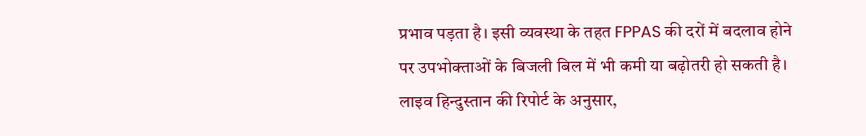प्रभाव पड़ता है। इसी व्यवस्था के तहत FPPAS की दरों में बदलाव होने पर उपभोक्ताओं के बिजली बिल में भी कमी या बढ़ोतरी हो सकती है।
लाइव हिन्दुस्तान की रिपोर्ट के अनुसार,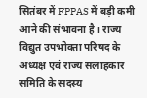सितंबर में FPPAS में बड़ी कमी आने की संभावना है। राज्य विद्युत उपभोक्ता परिषद के अध्यक्ष एवं राज्य सलाहकार समिति के सदस्य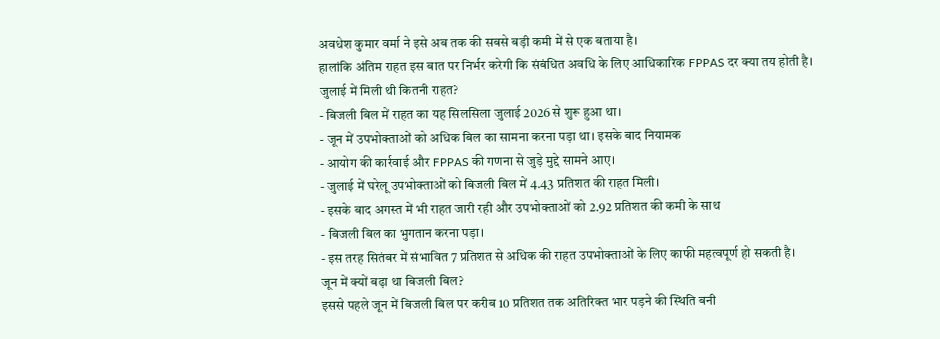अवधेश कुमार वर्मा ने इसे अब तक की सबसे बड़ी कमी में से एक बताया है।
हालांकि अंतिम राहत इस बात पर निर्भर करेगी कि संबंधित अवधि के लिए आधिकारिक FPPAS दर क्या तय होती है।
जुलाई में मिली थी कितनी राहत?
- बिजली बिल में राहत का यह सिलसिला जुलाई 2026 से शुरू हुआ था।
- जून में उपभोक्ताओं को अधिक बिल का सामना करना पड़ा था। इसके बाद नियामक
- आयोग की कार्रवाई और FPPAS की गणना से जुड़े मुद्दे सामने आए।
- जुलाई में घरेलू उपभोक्ताओं को बिजली बिल में 4.43 प्रतिशत की राहत मिली।
- इसके बाद अगस्त में भी राहत जारी रही और उपभोक्ताओं को 2.92 प्रतिशत की कमी के साथ
- बिजली बिल का भुगतान करना पड़ा।
- इस तरह सितंबर में संभावित 7 प्रतिशत से अधिक की राहत उपभोक्ताओं के लिए काफी महत्वपूर्ण हो सकती है।
जून में क्यों बढ़ा था बिजली बिल?
इससे पहले जून में बिजली बिल पर करीब 10 प्रतिशत तक अतिरिक्त भार पड़ने की स्थिति बनी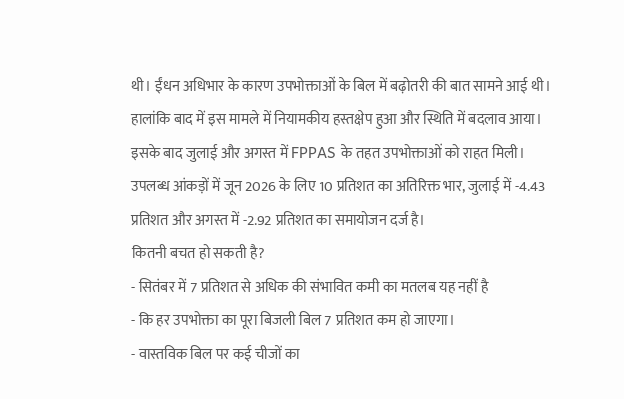थी। ईंधन अधिभार के कारण उपभोक्ताओं के बिल में बढ़ोतरी की बात सामने आई थी। हालांकि बाद में इस मामले में नियामकीय हस्तक्षेप हुआ और स्थिति में बदलाव आया।
इसके बाद जुलाई और अगस्त में FPPAS के तहत उपभोक्ताओं को राहत मिली। उपलब्ध आंकड़ों में जून 2026 के लिए 10 प्रतिशत का अतिरिक्त भार, जुलाई में -4.43 प्रतिशत और अगस्त में -2.92 प्रतिशत का समायोजन दर्ज है।
कितनी बचत हो सकती है?
- सितंबर में 7 प्रतिशत से अधिक की संभावित कमी का मतलब यह नहीं है
- कि हर उपभोक्ता का पूरा बिजली बिल 7 प्रतिशत कम हो जाएगा।
- वास्तविक बिल पर कई चीजों का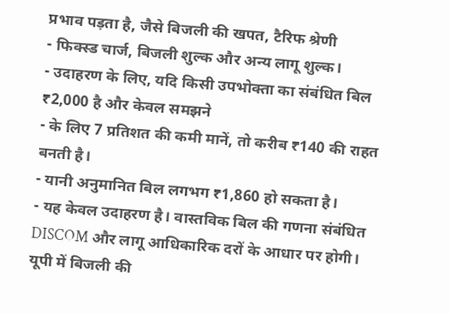प्रभाव पड़ता है, जैसे बिजली की खपत, टैरिफ श्रेणी
- फिक्स्ड चार्ज, बिजली शुल्क और अन्य लागू शुल्क।
- उदाहरण के लिए, यदि किसी उपभोक्ता का संबंधित बिल ₹2,000 है और केवल समझने
- के लिए 7 प्रतिशत की कमी मानें, तो करीब ₹140 की राहत बनती है।
- यानी अनुमानित बिल लगभग ₹1,860 हो सकता है।
- यह केवल उदाहरण है। वास्तविक बिल की गणना संबंधित DISCOM और लागू आधिकारिक दरों के आधार पर होगी।
यूपी में बिजली की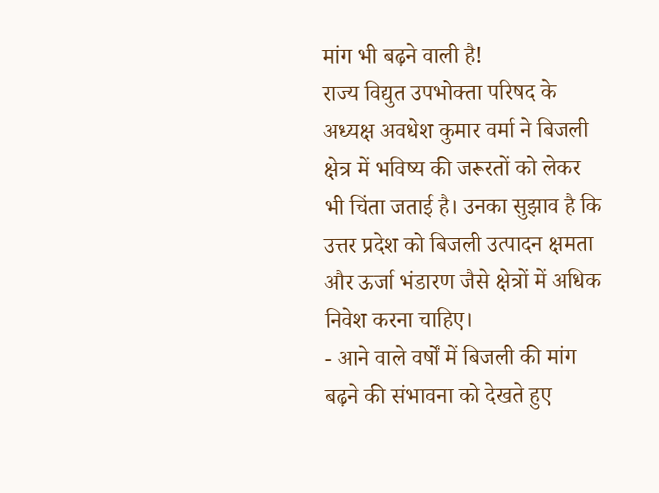मांग भी बढ़ने वाली है!
राज्य विद्युत उपभोक्ता परिषद के अध्यक्ष अवधेश कुमार वर्मा ने बिजली क्षेत्र में भविष्य की जरूरतों को लेकर भी चिंता जताई है। उनका सुझाव है कि उत्तर प्रदेश को बिजली उत्पादन क्षमता और ऊर्जा भंडारण जैसे क्षेत्रों में अधिक निवेश करना चाहिए।
- आने वाले वर्षों में बिजली की मांग बढ़ने की संभावना को देखते हुए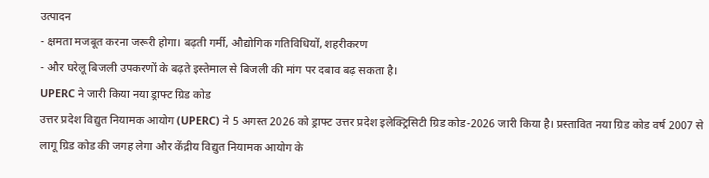उत्पादन
- क्षमता मजबूत करना जरूरी होगा। बढ़ती गर्मी, औद्योगिक गतिविधियों, शहरीकरण
- और घरेलू बिजली उपकरणों के बढ़ते इस्तेमाल से बिजली की मांग पर दबाव बढ़ सकता है।
UPERC ने जारी किया नया ड्राफ्ट ग्रिड कोड
उत्तर प्रदेश विद्युत नियामक आयोग (UPERC) ने 5 अगस्त 2026 को ड्राफ्ट उत्तर प्रदेश इलेक्ट्रिसिटी ग्रिड कोड-2026 जारी किया है। प्रस्तावित नया ग्रिड कोड वर्ष 2007 से लागू ग्रिड कोड की जगह लेगा और केंद्रीय विद्युत नियामक आयोग के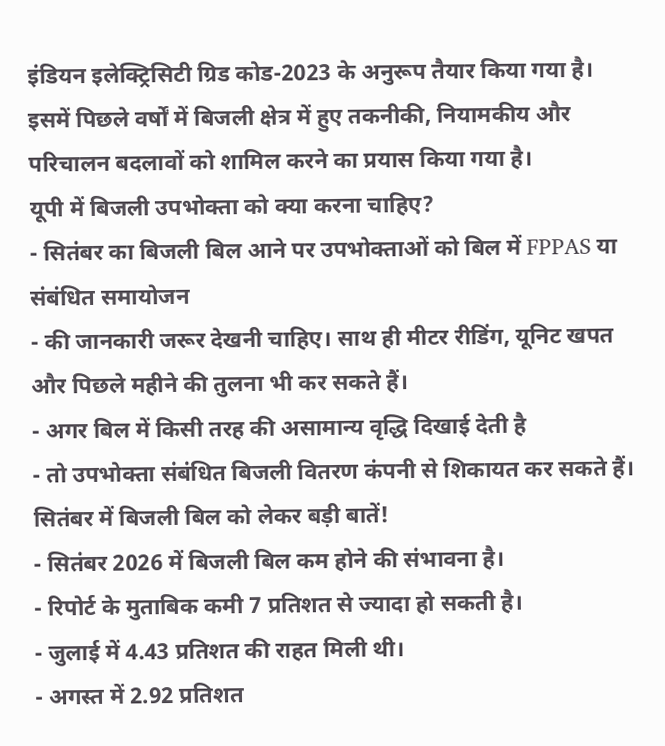इंडियन इलेक्ट्रिसिटी ग्रिड कोड-2023 के अनुरूप तैयार किया गया है।
इसमें पिछले वर्षों में बिजली क्षेत्र में हुए तकनीकी, नियामकीय और परिचालन बदलावों को शामिल करने का प्रयास किया गया है।
यूपी में बिजली उपभोक्ता को क्या करना चाहिए?
- सितंबर का बिजली बिल आने पर उपभोक्ताओं को बिल में FPPAS या संबंधित समायोजन
- की जानकारी जरूर देखनी चाहिए। साथ ही मीटर रीडिंग, यूनिट खपत और पिछले महीने की तुलना भी कर सकते हैं।
- अगर बिल में किसी तरह की असामान्य वृद्धि दिखाई देती है
- तो उपभोक्ता संबंधित बिजली वितरण कंपनी से शिकायत कर सकते हैं।
सितंबर में बिजली बिल को लेकर बड़ी बातें!
- सितंबर 2026 में बिजली बिल कम होने की संभावना है।
- रिपोर्ट के मुताबिक कमी 7 प्रतिशत से ज्यादा हो सकती है।
- जुलाई में 4.43 प्रतिशत की राहत मिली थी।
- अगस्त में 2.92 प्रतिशत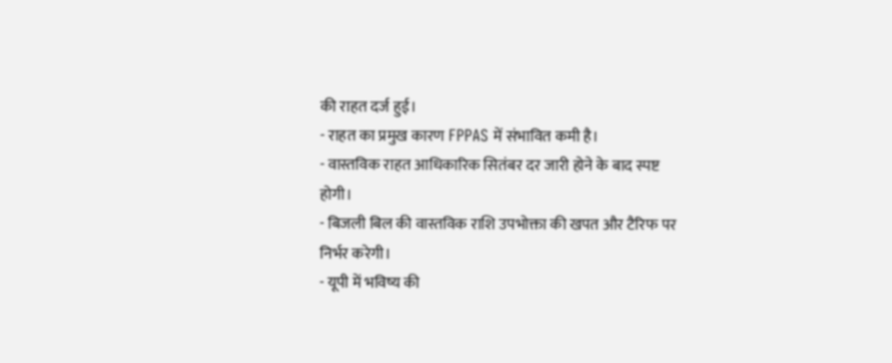की राहत दर्ज हुई।
- राहत का प्रमुख कारण FPPAS में संभावित कमी है।
- वास्तविक राहत आधिकारिक सितंबर दर जारी होने के बाद स्पष्ट होगी।
- बिजली बिल की वास्तविक राशि उपभोक्ता की खपत और टैरिफ पर निर्भर करेगी।
- यूपी में भविष्य की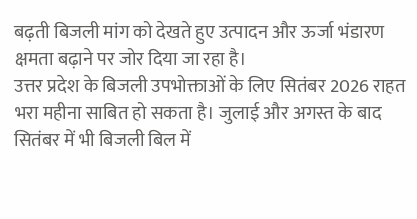बढ़ती बिजली मांग को देखते हुए उत्पादन और ऊर्जा भंडारण क्षमता बढ़ाने पर जोर दिया जा रहा है।
उत्तर प्रदेश के बिजली उपभोक्ताओं के लिए सितंबर 2026 राहत भरा महीना साबित हो सकता है। जुलाई और अगस्त के बाद सितंबर में भी बिजली बिल में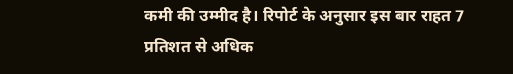कमी की उम्मीद है। रिपोर्ट के अनुसार इस बार राहत 7 प्रतिशत से अधिक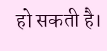हो सकती है।